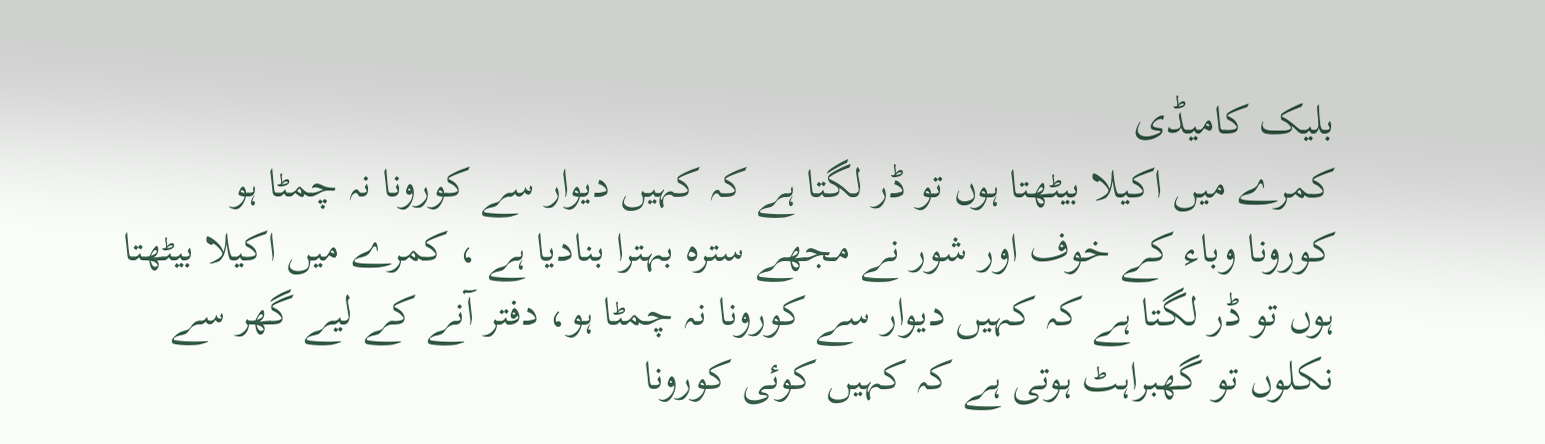بلیک کامیڈی
کمرے میں اکیلا بیٹھتا ہوں تو ڈر لگتا ہے کہ کہیں دیوار سے کورونا نہ چمٹا ہو
کورونا وباء کے خوف اور شور نے مجھے سترہ بہترا بنادیا ہے ، کمرے میں اکیلا بیٹھتا ہوں تو ڈر لگتا ہے کہ کہیں دیوار سے کورونا نہ چمٹا ہو، دفتر آنے کے لیے گھر سے نکلوں تو گھبراہٹ ہوتی ہے کہ کہیں کوئی کورونا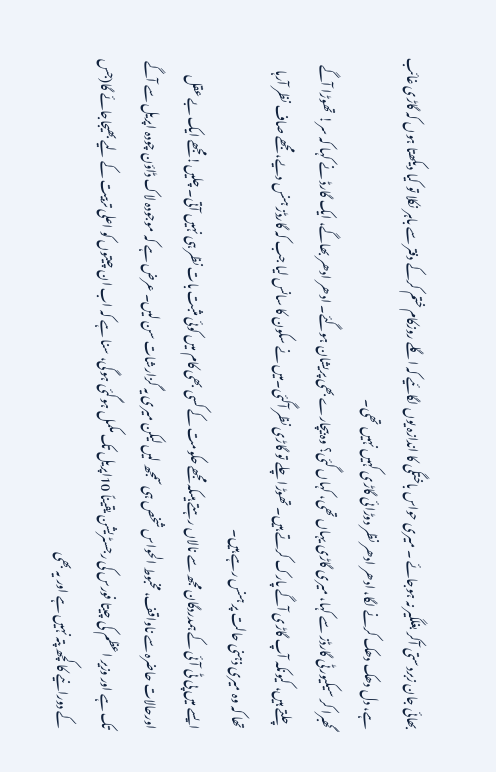بھائی جان زبردستی آکر بغلگیر نہ ہوجائے ۔ میری حواس باختگی کا اندازہ یوں لگائیے کہ اگلے روزکام ختم کرکے دفتر سے باہر نکلا تو کیا دیکھتا ہوں کہ گاڑی غائب ہے، دل دھک دھک کرنے لگا، ادھر ادھر نظر دوڑائی گاڑی کہیں نہیں تھی۔
گھبرا کر سیکیورٹی گارڈز سے کہا، میری گاڑی یہاں تھی، کہاں گئی؟ وہ بیچارے بھی پریشان ہوگئے۔ ادھر ادھر بھاگے، ایک گارڈ نے کہا کہ سر! تھوڑا آگے چلتے ہیں، کیونکہ آپ گاڑی آگے پارک کرتے ہیں۔ تھوڑا چلے تو گاڑی نظر آگئی۔میں نے سکون کا سانس لیا جب کہ گارڈز ہنس دیے، مجھے صاف نظر آرہا تھا کہ وہ میری ذہنی حالت پر ہنس رہے ہیں۔
ایسے میں پی ٹی آئی کے ہمدردگان مجھ سے نالاں رہتے ہیںکہ مجھے حکومت کے کسی بھی کام میں کوئی مثبت بات نظر ہی نہیں آتی۔ چلیں!مجھے ایک بے عقل اورحالات حاضرہ سے ناواقف، مخبوط الحواس شخص ہی سمجھ لیں لیکن میری یہ گزارشات سن لیں۔ عرض ہے کہ موجودہ لاک ڈاؤن چودہ اپریل سے آگے تک ہے اور وزیر اعظم کی چیتا فورس کی رجسٹریشن یقیناً 10اپریل تک مکمل ہوگئی ہوگی، سنا ہے کہ اب ان چیتوں کو اعلی تربیت کے لیے بھیجاجائے گا(جس کے دورانیے کا کچھ پتہ نہیں ہے اور یہ بھی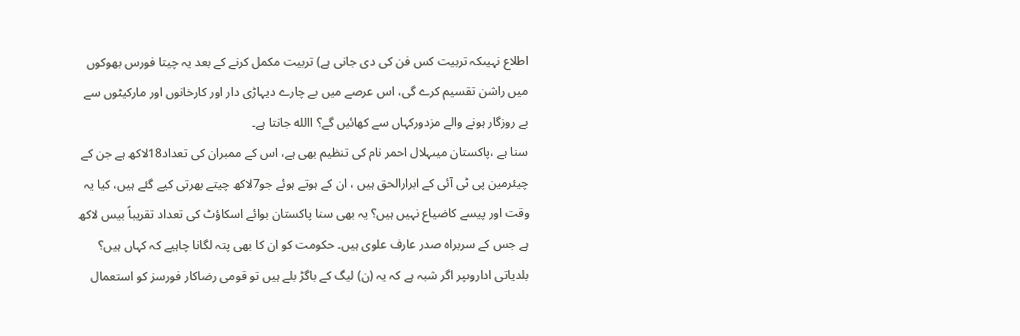اطلاع نہیںکہ تربیت کس فن کی دی جانی ہے) تربیت مکمل کرنے کے بعد یہ چیتا فورس بھوکوں میں راشن تقسیم کرے گی، اس عرصے میں بے چارے دیہاڑی دار اور کارخانوں اور مارکیٹوں سے بے روزگار ہونے والے مزدورکہاں سے کھائیں گے؟ االله جانتا ہے۔
سنا ہے ،پاکستان میںہلال احمر نام کی تنظیم بھی ہے، اس کے ممبران کی تعداد18لاکھ ہے جن کے چیئرمین پی ٹی آئی کے ابرارالحق ہیں ، ان کے ہوتے ہوئے جو7لاکھ چیتے بھرتی کیے گئے ہیں، کیا یہ وقت اور پیسے کاضیاع نہیں ہیں؟ یہ بھی سنا پاکستان بوائے اسکاؤٹ کی تعداد تقریباً بیس لاکھ ہے جس کے سربراہ صدر عارف علوی ہیں۔ حکومت کو ان کا بھی پتہ لگانا چاہیے کہ کہاں ہیں؟ بلدیاتی اداروںپر اگر شبہ ہے کہ یہ (ن) لیگ کے باگڑ بلے ہیں تو قومی رضاکار فورسز کو استعمال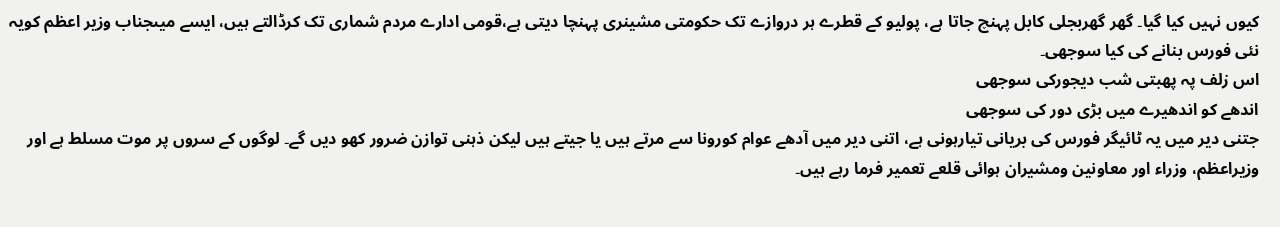کیوں نہیں کیا گیا۔ گھر گھربجلی کابل پہنچ جاتا ہے، پولیو کے قطرے ہر دروازے تک حکومتی مشینری پہنچا دیتی ہے،قومی ادارے مردم شماری تک کرڈالتے ہیں، ایسے میںجناب وزیر اعظم کویہ نئی فورس بنانے کی کیا سوجھی۔
اس زلف پہ پھبتی شب دیجورکی سوجھی
اندھے کو اندھیرے میں بڑی دور کی سوجھی
جتنی دیر میں یہ ٹائیگر فورس کی بریانی تیارہونی ہے، اتنی دیر میں آدھے عوام کورونا سے مرتے ہیں یا جیتے ہیں لیکن ذہنی توازن ضرور کھو دیں گے۔ لوگوں کے سروں پر موت مسلط ہے اور وزیراعظم، وزراء اور معاونین ومشیران ہوائی قلعے تعمیر فرما رہے ہیں۔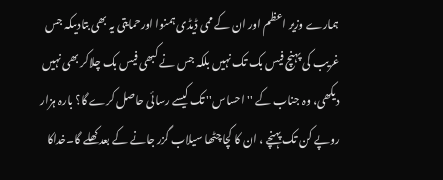ہمارے وزیر اعظم اور ان کے ممی ڈیڈی ہمنوا اورحمایتی یہ بھی بتادیںکہ جس غریب کی پہنچ فیس بک تک نہیں بلکہ جس نے کبھی فیس بک چلاکر بھی نہیں دیکھی، وہ جناب کے '' احساس'' تک کیسے رسائی حاصل کرے گا؟ بارہ ہزار روپے کن تک پہنچے ، ان کا کچا چٹھا سیلاب گزر جانے کے بعد کھلے گا۔خداکا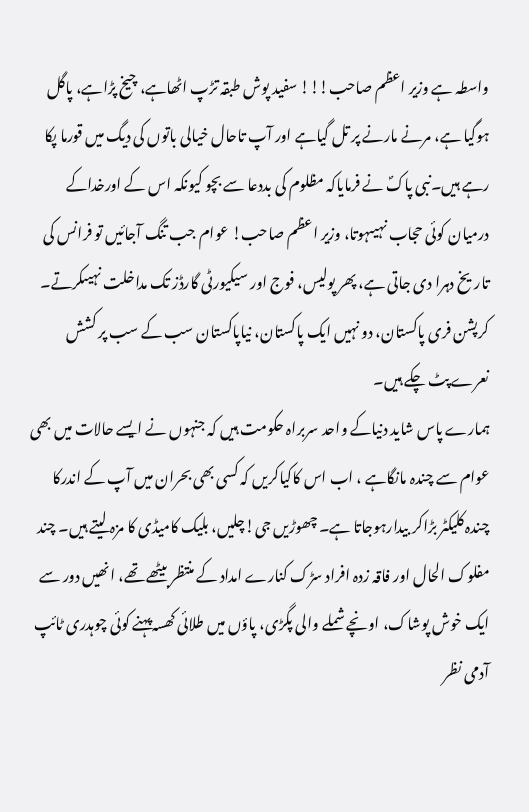واسطہ ہے وزیر اعظم صاحب!!! سفید پوش طبقہ تڑپ اٹھاہے، چیخ پڑاہے، پاگل ہوگیا ہے، مرنے مارنے پر تل گیاہے اور آپ تاحال خیالی باتوں کی دیگ میں قورما پکا رہے ہیں۔نبی پاکؐ نے فرمایاکہ مظلوم کی بددعا سے بچو کیونکہ اس کے اورخداکے درمیان کوئی حجاب نہیںہوتا، وزیر اعظم صاحب! عوام جب تنگ آجائیں تو فرانس کی تاریخ دہرا دی جاتی ہے، پھر پولیس، فوج اور سیکیورٹی گارڈز تک مداخلت نہیںکرتے۔ کرپشن فری پاکستان، دو نہیں ایک پاکستان، نیاپاکستان سب کے سب پر کشش نعرے پٹ چکے ہیں۔
ہمارے پاس شاید دنیاکے واحد سربراہ حکومت ہیں کہ جنہوں نے ایسے حالات میں بھی عوام سے چندہ مانگاہے ، اب اس کاکیاکریں کہ کسی بھی بحران میں آپ کے اندرکا چندہ کلیکٹر بڑاکر بیدارہوجاتا ہے۔ چھوڑیں جی!چلیں، بلیک کامیڈی کا مزہ لیتے ہیں۔ چند مفلوک الحال اور فاقہ زدہ افراد سڑک کنارے امداد کے منتظر بیٹھے تھے، انھیں دور سے ایک خوش پوشاک، اونچے شملے والی پگڑی، پاؤں میں طلائی کھسہ پہنے کوئی چوہدری ٹائپ آدمی نظر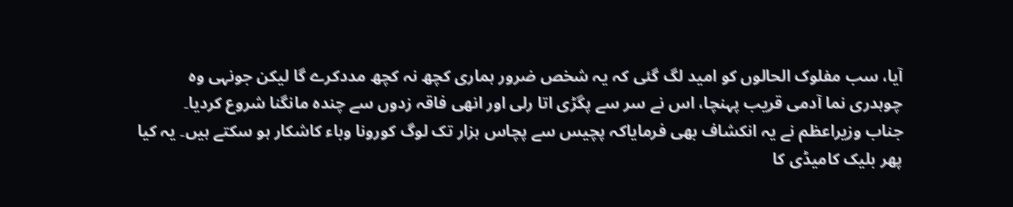آیا، سب مفلوک الحالوں کو امید لگ گئی کہ یہ شخص ضرور ہماری کچھ نہ کچھ مددکرے گا لیکن جونہی وہ چوہدری نما آدمی قریب پہنچا، اس نے سر سے پگڑی اتا رلی اور انھی فاقہ زدوں سے چندہ مانگنا شروع کردیا۔
جناب وزیراعظم نے یہ انکشاف بھی فرمایاکہ پچیس سے پچاس ہزار تک لوگ کورونا وباء کاشکار ہو سکتے ہیں۔ یہ کیا پھر بلیک کامیڈی کا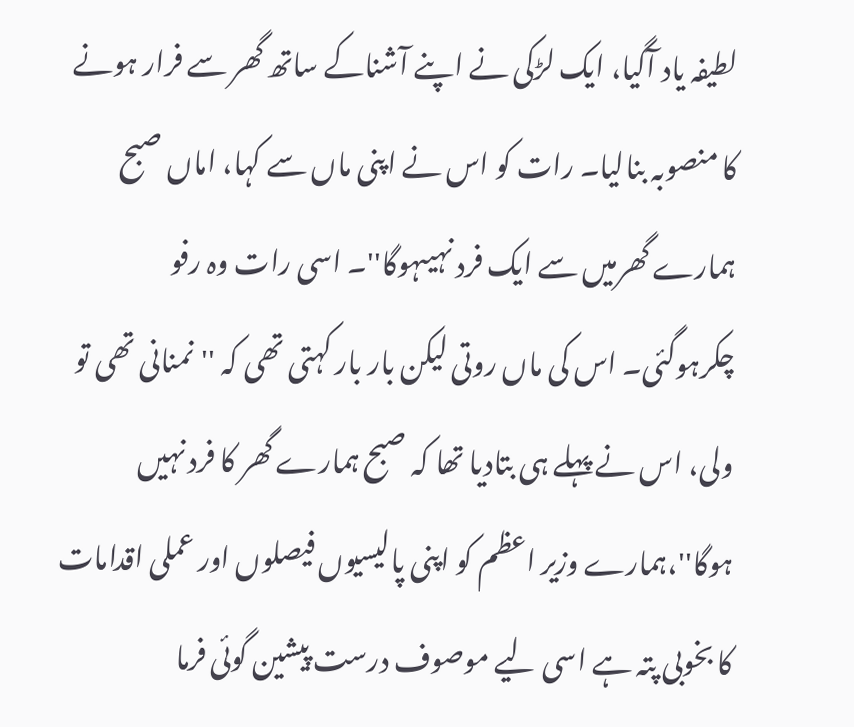لطیفہ یاد آگیا، ایک لڑکی نے اپنے آشناکے ساتھ گھر سے فرار ہونے کا منصوبہ بنالیا۔ رات کو اس نے اپنی ماں سے کہا، اماں صبح ہمارے گھرمیں سے ایک فرد نہیںہوگا''۔ اسی رات وہ رفو چکرہوگئی۔ اس کی ماں روتی لیکن بار بار کہتی تھی کہ ''نمنانی تھی تو ولی، اس نے پہلے ہی بتادیا تھا کہ صبح ہمارے گھر کا فرد نہیں ہوگا''،ہمارے وزیر اعظم کو اپنی پالیسیوں فیصلوں اور عملی اقدامات کا بخوبی پتہ ہے اسی لیے موصوف درست پیشین گوئی فرما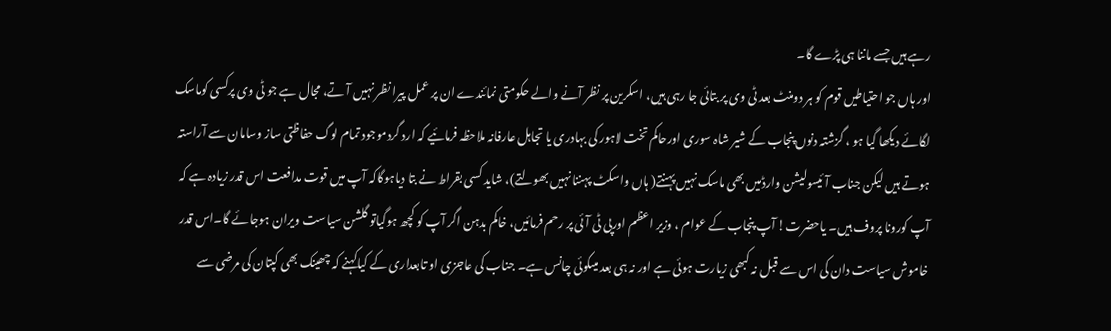رہے ہیں جسے ماننا ہی پڑے گا۔
اور ہاں جو احتیاطیں قوم کو ہر دومنٹ بعد ٹی وی پر بتائی جا رہی ہیں، اسکرین پر نظر آنے والے حکومتی نمائندے ان پر عمل پیرا نظر نہیں آ تے، مجال ہے جو ٹی وی پرکسی کوماسک لگائے دیکھا گیا ہو ، گزشتہ دنوں پنجاب کے شیر شاہ سوری اورحاکم تخت لاہور کی بہادری یا تجاہل عارفانہ ملاحظہ فرمائیے کہ ارد گردموجود تمام لوگ حفاظتی ساز وسامان سے آراستہ ہوتے ہیں لیکن جناب آئیسولیشن وارڈمیں بھی ماسک نہیں پہنتے( ہاں واسکٹ پہننا نہیں بھولتے)، شاید کسی بقراط نے بتا دیاہوگاکہ آپ میں قوت مدافعت اس قدر زیادہ ہے کہ آپ کورونا پروف ہیں۔ یاحضرت! آپ پنجاب کے عوام ، وزیر اعظم اورپی ٹی آئی پر رحم فرمائیں، خاکم بدہن اگر آپ کو کچھ ہوگیاتو گلشن سیاست ویران ہوجائے گا۔اس قدر خاموش سیاست دان کی اس سے قبل نہ کبھی زیارت ہوئی ہے اور نہ ہی بعد میںکوئی چانس ہے۔ جناب کی عاجزی او تابعداری کے کیاکہنے کہ چھینک بھی کپتان کی مرضی سے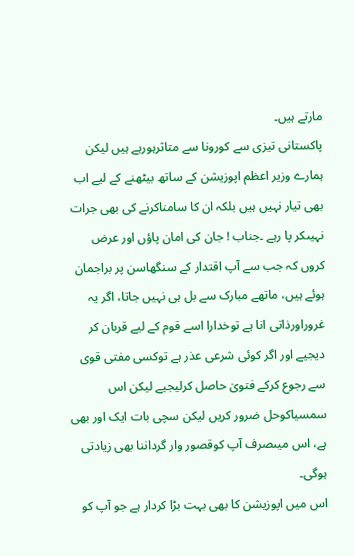مارتے ہیں۔
پاکستانی تیزی سے کورونا سے متاثرہورہے ہیں لیکن ہمارے وزیر اعظم اپوزیشن کے ساتھ بیٹھنے کے لیے اب بھی تیار نہیں ہیں بلکہ ان کا سامناکرنے کی بھی جرات نہیںکر پا رہے ۔جناب ! جان کی امان پاؤں اور عرض کروں کہ جب سے آپ اقتدار کے سنگھاسن پر براجمان ہوئے ہیں، ماتھے مبارک سے بل ہی نہیں جاتا، اگر یہ غروراورذاتی انا ہے توخدارا اسے قوم کے لیے قربان کر دیجیے اور اگر کوئی شرعی عذر ہے توکسی مفتی قوی سے رجوع کرکے فتویٰ حاصل کرلیجیے لیکن اس سمسیاکوحل ضرور کریں لیکن سچی بات ایک اور بھی ہے، اس میںصرف آپ کوقصور وار گرداننا بھی زیادتی ہوگی۔
اس میں اپوزیشن کا بھی بہت بڑا کردار ہے جو آپ کو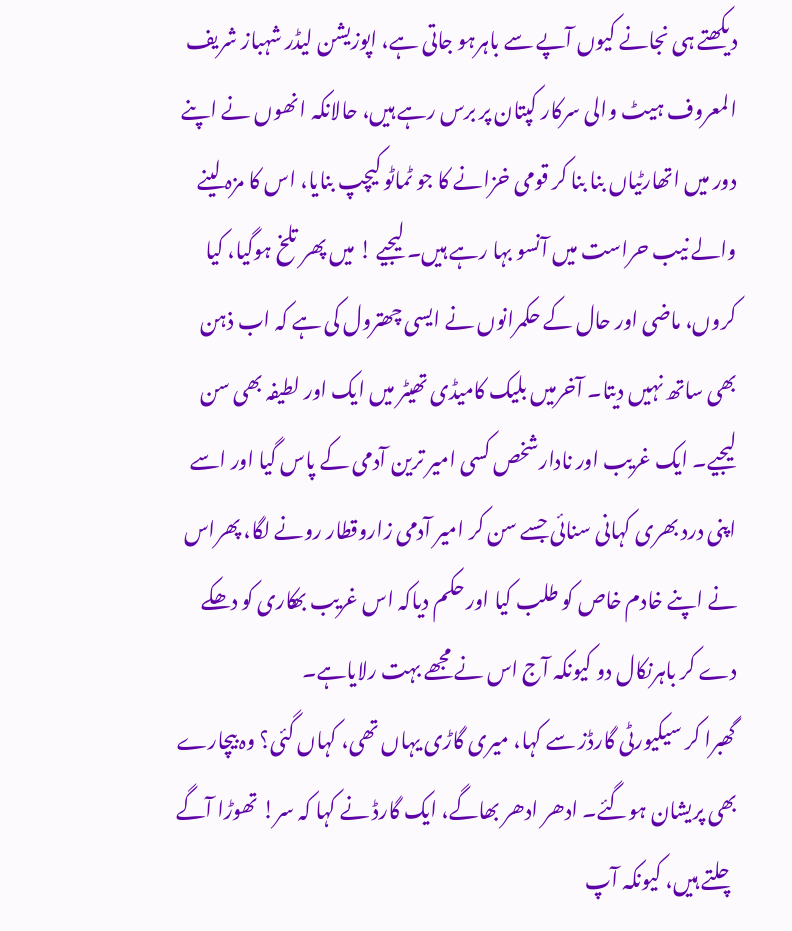دیکھتے ہی نجانے کیوں آپے سے باہرہو جاتی ہے، اپوزیشن لیڈر شہباز شریف المعروف ہیٹ والی سرکار کپتان پر برس رہے ہیں، حالانکہ انھوں نے اپنے دور میں اتھارٹیاں بنا بنا کر قومی خزانے کا جو ٹماٹو کیچپ بنایا، اس کا مزہ لینے والے نیب حراست میں آنسو بہا رہے ہیں۔ لیجیے ! میں پھر تلخ ہوگیا، کیا کروں، ماضی اور حال کے حکمرانوں نے ایسی چھترول کی ہے کہ اب ذہن بھی ساتھ نہیں دیتا۔ آخرمیں بلیک کامیڈی تھیٹر میں ایک اور لطیفہ بھی سن لیجیے۔ ایک غریب اور نادارشخص کسی امیر ترین آدمی کے پاس گیا اور اسے اپنی درد بھری کہانی سنائی جسے سن کر امیر آدمی زاروقطار رونے لگا، پھراس نے اپنے خادم خاص کو طلب کیا اور حکم دیاکہ اس غریب بھکاری کو دھکے دے کر باہرنکال دو کیونکہ آج اس نے مجھے بہت رلایاہے۔
گھبرا کر سیکیورٹی گارڈز سے کہا، میری گاڑی یہاں تھی، کہاں گئی؟ وہ بیچارے بھی پریشان ہوگئے۔ ادھر ادھر بھاگے، ایک گارڈ نے کہا کہ سر! تھوڑا آگے چلتے ہیں، کیونکہ آپ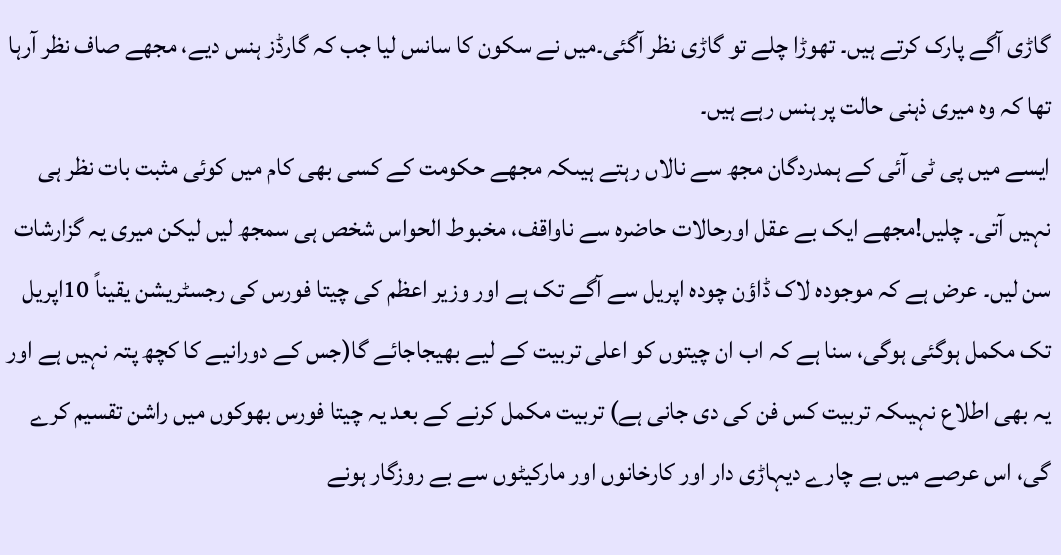گاڑی آگے پارک کرتے ہیں۔ تھوڑا چلے تو گاڑی نظر آگئی۔میں نے سکون کا سانس لیا جب کہ گارڈز ہنس دیے، مجھے صاف نظر آرہا تھا کہ وہ میری ذہنی حالت پر ہنس رہے ہیں۔
ایسے میں پی ٹی آئی کے ہمدردگان مجھ سے نالاں رہتے ہیںکہ مجھے حکومت کے کسی بھی کام میں کوئی مثبت بات نظر ہی نہیں آتی۔ چلیں!مجھے ایک بے عقل اورحالات حاضرہ سے ناواقف، مخبوط الحواس شخص ہی سمجھ لیں لیکن میری یہ گزارشات سن لیں۔ عرض ہے کہ موجودہ لاک ڈاؤن چودہ اپریل سے آگے تک ہے اور وزیر اعظم کی چیتا فورس کی رجسٹریشن یقیناً 10اپریل تک مکمل ہوگئی ہوگی، سنا ہے کہ اب ان چیتوں کو اعلی تربیت کے لیے بھیجاجائے گا(جس کے دورانیے کا کچھ پتہ نہیں ہے اور یہ بھی اطلاع نہیںکہ تربیت کس فن کی دی جانی ہے) تربیت مکمل کرنے کے بعد یہ چیتا فورس بھوکوں میں راشن تقسیم کرے گی، اس عرصے میں بے چارے دیہاڑی دار اور کارخانوں اور مارکیٹوں سے بے روزگار ہونے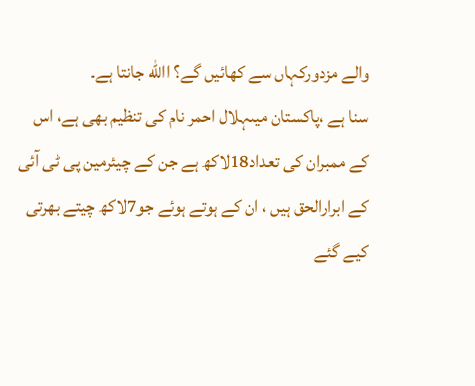والے مزدورکہاں سے کھائیں گے؟ االله جانتا ہے۔
سنا ہے ،پاکستان میںہلال احمر نام کی تنظیم بھی ہے، اس کے ممبران کی تعداد18لاکھ ہے جن کے چیئرمین پی ٹی آئی کے ابرارالحق ہیں ، ان کے ہوتے ہوئے جو7لاکھ چیتے بھرتی کیے گئے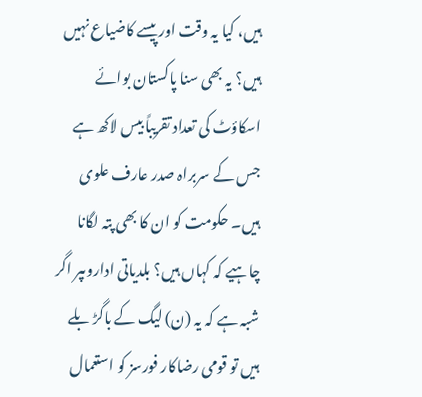ہیں، کیا یہ وقت اور پیسے کاضیاع نہیں ہیں؟ یہ بھی سنا پاکستان بوائے اسکاؤٹ کی تعداد تقریباً بیس لاکھ ہے جس کے سربراہ صدر عارف علوی ہیں۔ حکومت کو ان کا بھی پتہ لگانا چاہیے کہ کہاں ہیں؟ بلدیاتی اداروںپر اگر شبہ ہے کہ یہ (ن) لیگ کے باگڑ بلے ہیں تو قومی رضاکار فورسز کو استعمال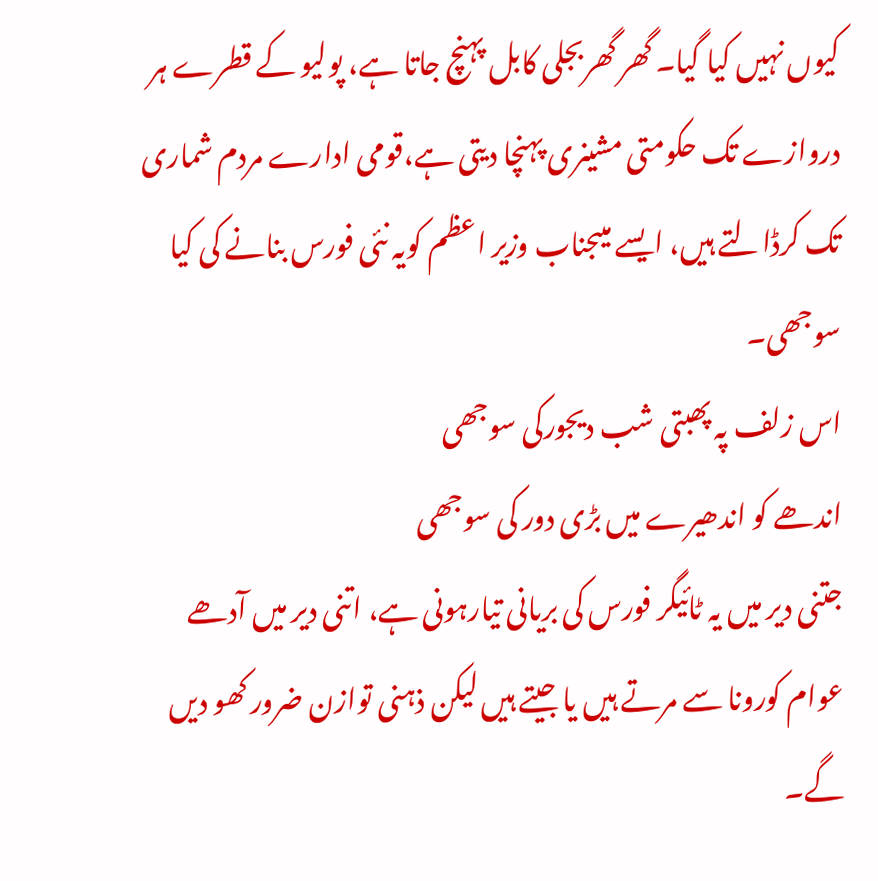کیوں نہیں کیا گیا۔ گھر گھربجلی کابل پہنچ جاتا ہے، پولیو کے قطرے ہر دروازے تک حکومتی مشینری پہنچا دیتی ہے،قومی ادارے مردم شماری تک کرڈالتے ہیں، ایسے میںجناب وزیر اعظم کویہ نئی فورس بنانے کی کیا سوجھی۔
اس زلف پہ پھبتی شب دیجورکی سوجھی
اندھے کو اندھیرے میں بڑی دور کی سوجھی
جتنی دیر میں یہ ٹائیگر فورس کی بریانی تیارہونی ہے، اتنی دیر میں آدھے عوام کورونا سے مرتے ہیں یا جیتے ہیں لیکن ذہنی توازن ضرور کھو دیں گے۔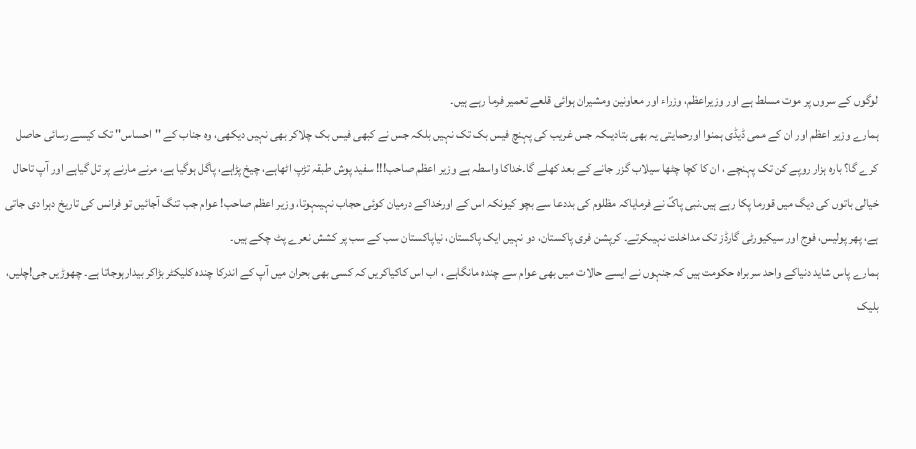لوگوں کے سروں پر موت مسلط ہے اور وزیراعظم، وزراء اور معاونین ومشیران ہوائی قلعے تعمیر فرما رہے ہیں۔
ہمارے وزیر اعظم اور ان کے ممی ڈیڈی ہمنوا اورحمایتی یہ بھی بتادیںکہ جس غریب کی پہنچ فیس بک تک نہیں بلکہ جس نے کبھی فیس بک چلاکر بھی نہیں دیکھی، وہ جناب کے '' احساس'' تک کیسے رسائی حاصل کرے گا؟ بارہ ہزار روپے کن تک پہنچے ، ان کا کچا چٹھا سیلاب گزر جانے کے بعد کھلے گا۔خداکا واسطہ ہے وزیر اعظم صاحب!!! سفید پوش طبقہ تڑپ اٹھاہے، چیخ پڑاہے، پاگل ہوگیا ہے، مرنے مارنے پر تل گیاہے اور آپ تاحال خیالی باتوں کی دیگ میں قورما پکا رہے ہیں۔نبی پاکؐ نے فرمایاکہ مظلوم کی بددعا سے بچو کیونکہ اس کے اورخداکے درمیان کوئی حجاب نہیںہوتا، وزیر اعظم صاحب! عوام جب تنگ آجائیں تو فرانس کی تاریخ دہرا دی جاتی ہے، پھر پولیس، فوج اور سیکیورٹی گارڈز تک مداخلت نہیںکرتے۔ کرپشن فری پاکستان، دو نہیں ایک پاکستان، نیاپاکستان سب کے سب پر کشش نعرے پٹ چکے ہیں۔
ہمارے پاس شاید دنیاکے واحد سربراہ حکومت ہیں کہ جنہوں نے ایسے حالات میں بھی عوام سے چندہ مانگاہے ، اب اس کاکیاکریں کہ کسی بھی بحران میں آپ کے اندرکا چندہ کلیکٹر بڑاکر بیدارہوجاتا ہے۔ چھوڑیں جی!چلیں، بلیک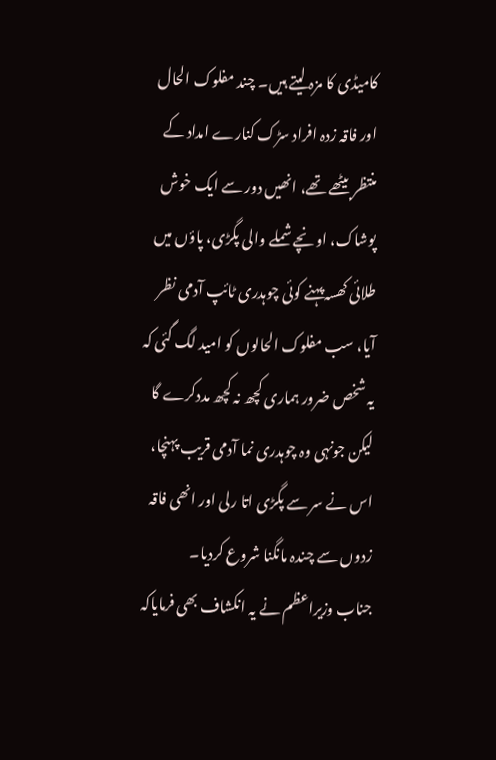کامیڈی کا مزہ لیتے ہیں۔ چند مفلوک الحال اور فاقہ زدہ افراد سڑک کنارے امداد کے منتظر بیٹھے تھے، انھیں دور سے ایک خوش پوشاک، اونچے شملے والی پگڑی، پاؤں میں طلائی کھسہ پہنے کوئی چوہدری ٹائپ آدمی نظر آیا، سب مفلوک الحالوں کو امید لگ گئی کہ یہ شخص ضرور ہماری کچھ نہ کچھ مددکرے گا لیکن جونہی وہ چوہدری نما آدمی قریب پہنچا، اس نے سر سے پگڑی اتا رلی اور انھی فاقہ زدوں سے چندہ مانگنا شروع کردیا۔
جناب وزیراعظم نے یہ انکشاف بھی فرمایاکہ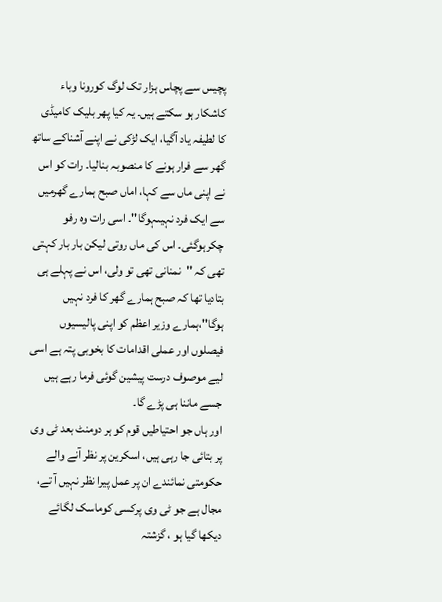پچیس سے پچاس ہزار تک لوگ کورونا وباء کاشکار ہو سکتے ہیں۔ یہ کیا پھر بلیک کامیڈی کا لطیفہ یاد آگیا، ایک لڑکی نے اپنے آشناکے ساتھ گھر سے فرار ہونے کا منصوبہ بنالیا۔ رات کو اس نے اپنی ماں سے کہا، اماں صبح ہمارے گھرمیں سے ایک فرد نہیںہوگا''۔ اسی رات وہ رفو چکرہوگئی۔ اس کی ماں روتی لیکن بار بار کہتی تھی کہ ''نمنانی تھی تو ولی، اس نے پہلے ہی بتادیا تھا کہ صبح ہمارے گھر کا فرد نہیں ہوگا''،ہمارے وزیر اعظم کو اپنی پالیسیوں فیصلوں اور عملی اقدامات کا بخوبی پتہ ہے اسی لیے موصوف درست پیشین گوئی فرما رہے ہیں جسے ماننا ہی پڑے گا۔
اور ہاں جو احتیاطیں قوم کو ہر دومنٹ بعد ٹی وی پر بتائی جا رہی ہیں، اسکرین پر نظر آنے والے حکومتی نمائندے ان پر عمل پیرا نظر نہیں آ تے، مجال ہے جو ٹی وی پرکسی کوماسک لگائے دیکھا گیا ہو ، گزشتہ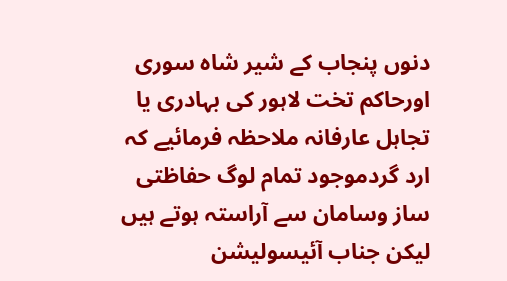دنوں پنجاب کے شیر شاہ سوری اورحاکم تخت لاہور کی بہادری یا تجاہل عارفانہ ملاحظہ فرمائیے کہ ارد گردموجود تمام لوگ حفاظتی ساز وسامان سے آراستہ ہوتے ہیں لیکن جناب آئیسولیشن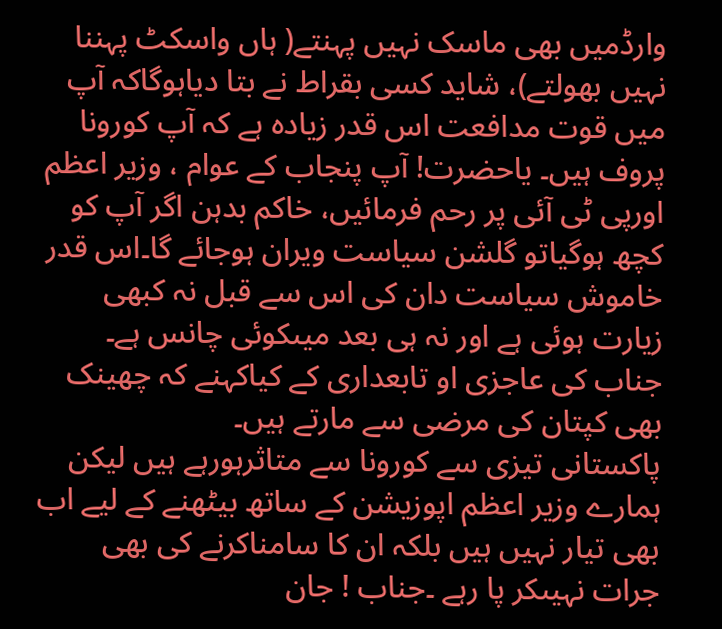وارڈمیں بھی ماسک نہیں پہنتے( ہاں واسکٹ پہننا نہیں بھولتے)، شاید کسی بقراط نے بتا دیاہوگاکہ آپ میں قوت مدافعت اس قدر زیادہ ہے کہ آپ کورونا پروف ہیں۔ یاحضرت! آپ پنجاب کے عوام ، وزیر اعظم اورپی ٹی آئی پر رحم فرمائیں، خاکم بدہن اگر آپ کو کچھ ہوگیاتو گلشن سیاست ویران ہوجائے گا۔اس قدر خاموش سیاست دان کی اس سے قبل نہ کبھی زیارت ہوئی ہے اور نہ ہی بعد میںکوئی چانس ہے۔ جناب کی عاجزی او تابعداری کے کیاکہنے کہ چھینک بھی کپتان کی مرضی سے مارتے ہیں۔
پاکستانی تیزی سے کورونا سے متاثرہورہے ہیں لیکن ہمارے وزیر اعظم اپوزیشن کے ساتھ بیٹھنے کے لیے اب بھی تیار نہیں ہیں بلکہ ان کا سامناکرنے کی بھی جرات نہیںکر پا رہے ۔جناب ! جان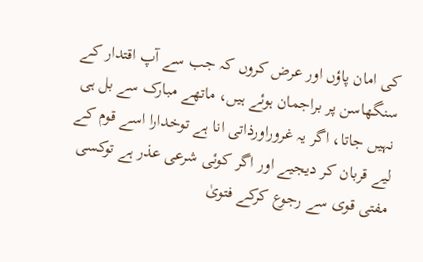کی امان پاؤں اور عرض کروں کہ جب سے آپ اقتدار کے سنگھاسن پر براجمان ہوئے ہیں، ماتھے مبارک سے بل ہی نہیں جاتا، اگر یہ غروراورذاتی انا ہے توخدارا اسے قوم کے لیے قربان کر دیجیے اور اگر کوئی شرعی عذر ہے توکسی مفتی قوی سے رجوع کرکے فتویٰ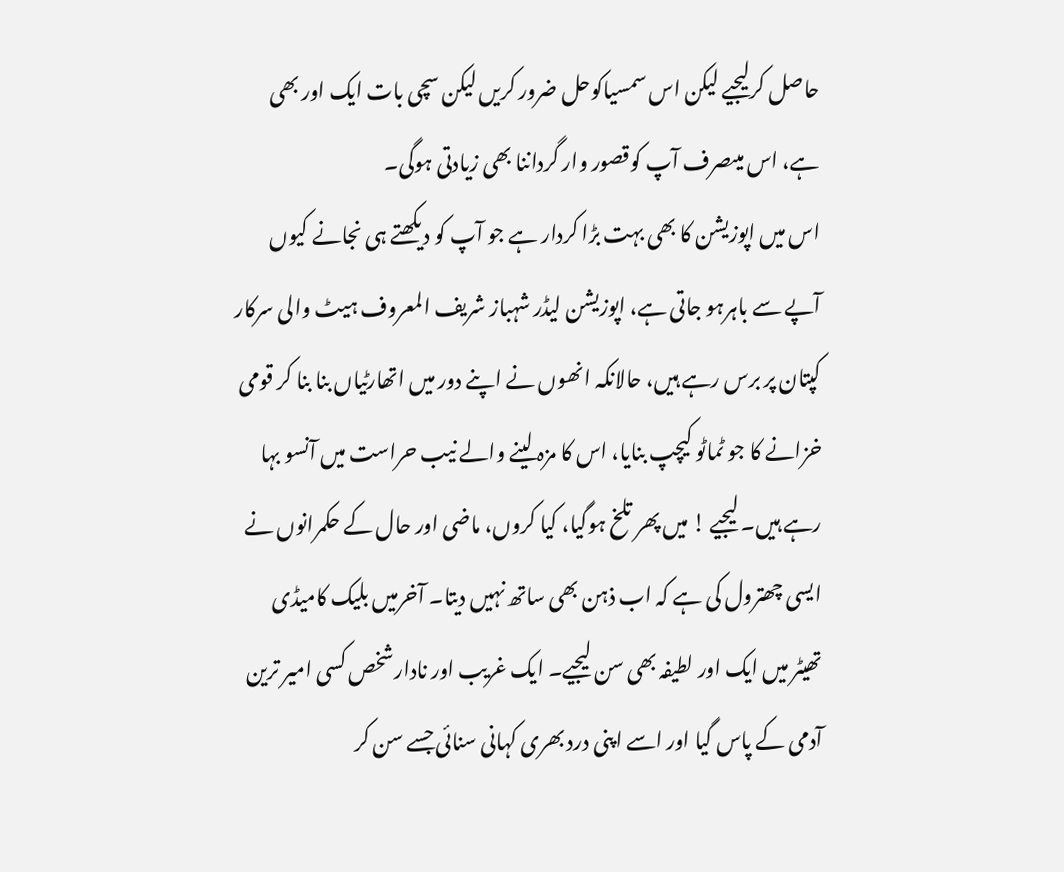حاصل کرلیجیے لیکن اس سمسیاکوحل ضرور کریں لیکن سچی بات ایک اور بھی ہے، اس میںصرف آپ کوقصور وار گرداننا بھی زیادتی ہوگی۔
اس میں اپوزیشن کا بھی بہت بڑا کردار ہے جو آپ کو دیکھتے ہی نجانے کیوں آپے سے باہرہو جاتی ہے، اپوزیشن لیڈر شہباز شریف المعروف ہیٹ والی سرکار کپتان پر برس رہے ہیں، حالانکہ انھوں نے اپنے دور میں اتھارٹیاں بنا بنا کر قومی خزانے کا جو ٹماٹو کیچپ بنایا، اس کا مزہ لینے والے نیب حراست میں آنسو بہا رہے ہیں۔ لیجیے ! میں پھر تلخ ہوگیا، کیا کروں، ماضی اور حال کے حکمرانوں نے ایسی چھترول کی ہے کہ اب ذہن بھی ساتھ نہیں دیتا۔ آخرمیں بلیک کامیڈی تھیٹر میں ایک اور لطیفہ بھی سن لیجیے۔ ایک غریب اور نادارشخص کسی امیر ترین آدمی کے پاس گیا اور اسے اپنی درد بھری کہانی سنائی جسے سن کر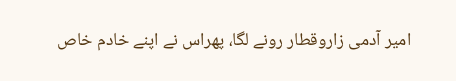امیر آدمی زاروقطار رونے لگا، پھراس نے اپنے خادم خاص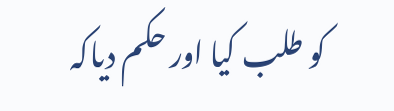کو طلب کیا اور حکم دیاکہ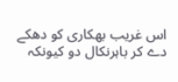اس غریب بھکاری کو دھکے دے کر باہرنکال دو کیونکہ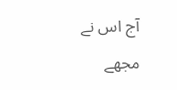آج اس نے مجھے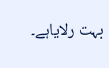بہت رلایاہے۔